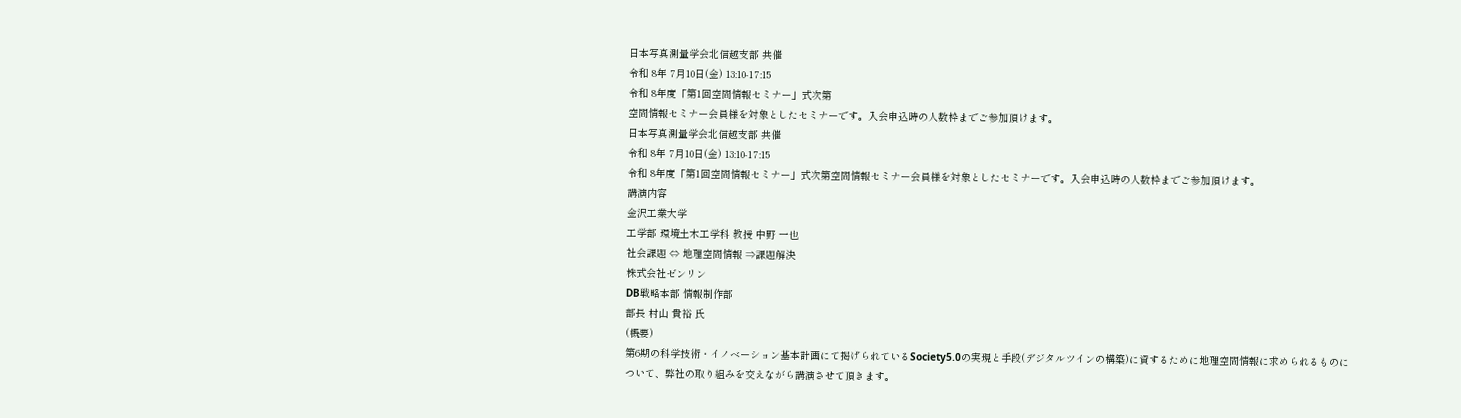日本写真測量学会北信越支部 共催
令和 8年 7月10日(金) 13:10-17:15
令和 8年度「第1回空間情報セミナー」式次第
空間情報セミナー会員様を対象としたセミナーです。入会申込時の人数枠までご参加頂けます。
日本写真測量学会北信越支部 共催
令和 8年 7月10日(金) 13:10-17:15
令和 8年度「第1回空間情報セミナー」式次第空間情報セミナー会員様を対象としたセミナーです。入会申込時の人数枠までご参加頂けます。
講演内容
金沢工業大学
工学部 環境土木工学科 教授 中野 一也
社会課題 ⇔ 地理空間情報 ⇒課題解決
株式会社ゼンリン
DB戦略本部 情報制作部
部長 村山 貴裕 氏
(概要)
第6期の科学技術・イノベーション基本計画にて掲げられているSociety5.0の実現と手段(デジタルツインの構築)に資するために地理空間情報に求められるものについて、弊社の取り組みを交えながら講演させて頂きます。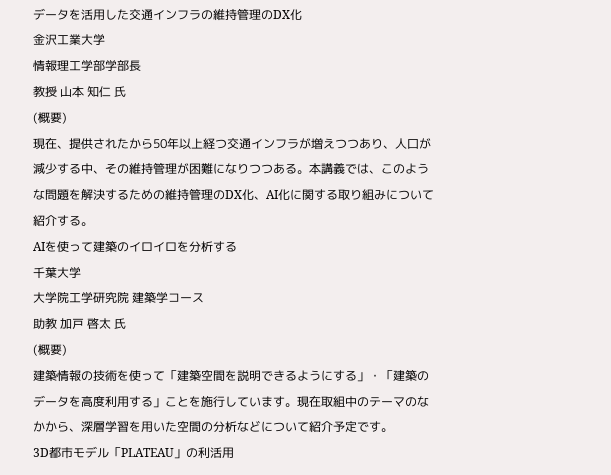データを活用した交通インフラの維持管理のDX化
金沢工業大学
情報理工学部学部長
教授 山本 知仁 氏
(概要)
現在、提供されたから50年以上経つ交通インフラが増えつつあり、人口が減少する中、その維持管理が困難になりつつある。本講義では、このような問題を解決するための維持管理のDX化、AI化に関する取り組みについて紹介する。
AIを使って建築のイロイロを分析する
千葉大学
大学院工学研究院 建築学コース
助教 加戸 啓太 氏
(概要)
建築情報の技術を使って「建築空間を説明できるようにする」・「建築のデータを高度利用する」ことを施行しています。現在取組中のテーマのなかから、深層学習を用いた空間の分析などについて紹介予定です。
3D都市モデル「PLATEAU」の利活用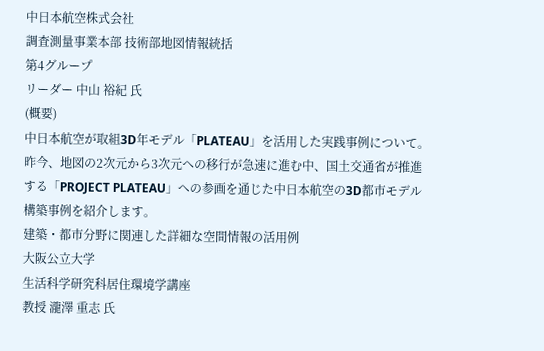中日本航空株式会社
調査測量事業本部 技術部地図情報統括
第4グループ
リーダー 中山 裕紀 氏
(概要)
中日本航空が取組3D年モデル「PLATEAU」を活用した実践事例について。昨今、地図の2次元から3次元への移行が急速に進む中、国土交通省が推進する「PROJECT PLATEAU」への参画を通じた中日本航空の3D都市モデル構築事例を紹介します。
建築・都市分野に関連した詳細な空間情報の活用例
大阪公立大学
生活科学研究科居住環境学講座
教授 瀧澤 重志 氏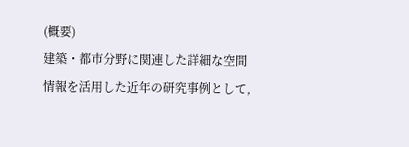(概要)
建築・都市分野に関連した詳細な空間情報を活用した近年の研究事例として,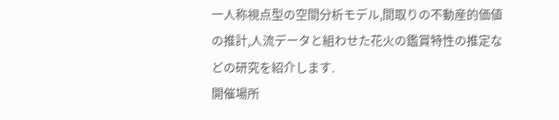一人称視点型の空間分析モデル,間取りの不動産的価値の推計,人流データと組わせた花火の鑑賞特性の推定などの研究を紹介します.
開催場所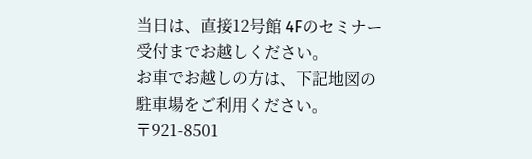当日は、直接12号館 4Fのセミナー受付までお越しください。
お車でお越しの方は、下記地図の駐車場をご利用ください。
〒921-8501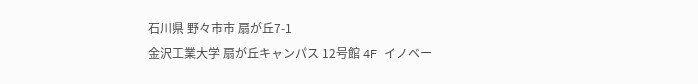石川県 野々市市 扇が丘7-1
金沢工業大学 扇が丘キャンパス 12号館 4F イノベー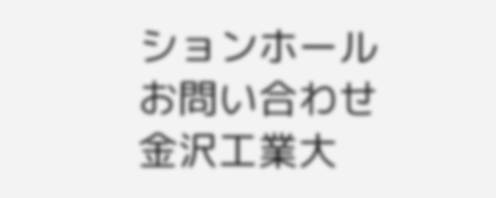ションホール
お問い合わせ
金沢工業大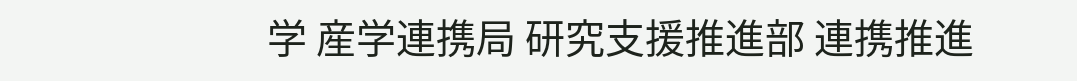学 産学連携局 研究支援推進部 連携推進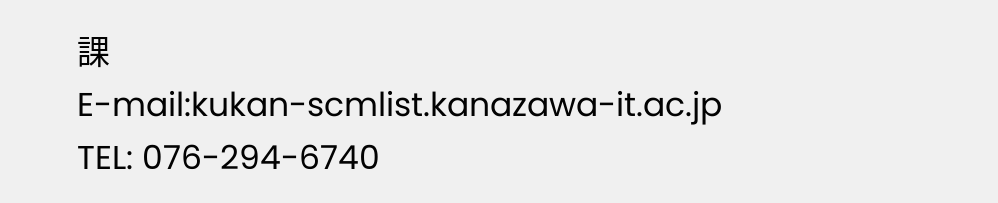課
E-mail:kukan-scmlist.kanazawa-it.ac.jp
TEL: 076-294-6740